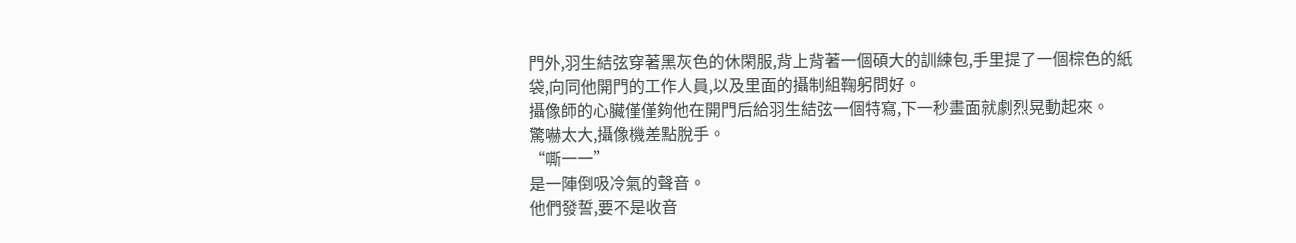門外,羽生結弦穿著黑灰色的休閑服,背上背著一個碩大的訓練包,手里提了一個棕色的紙袋,向同他開門的工作人員,以及里面的攝制組鞠躬問好。
攝像師的心臟僅僅夠他在開門后給羽生結弦一個特寫,下一秒畫面就劇烈晃動起來。
驚嚇太大,攝像機差點脫手。
“嘶一一”
是一陣倒吸冷氣的聲音。
他們發誓,要不是收音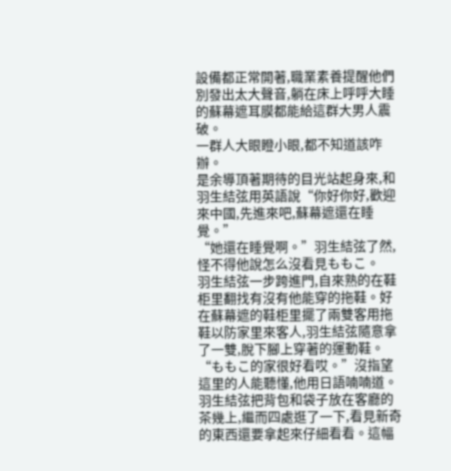設備都正常開著,職業素養提醒他們別發出太大聲音,躺在床上呼呼大睡的蘇幕遮耳膜都能給這群大男人震破。
一群人大眼瞪小眼,都不知道該咋辦。
是余導頂著期待的目光站起身來,和羽生結弦用英語說“你好你好,歡迎來中國,先進來吧,蘇幕遮還在睡覺。”
“她還在睡覺啊。”羽生結弦了然,怪不得他說怎么沒看見ももこ。
羽生結弦一步跨進門,自來熟的在鞋柜里翻找有沒有他能穿的拖鞋。好在蘇幕遮的鞋柜里擺了兩雙客用拖鞋以防家里來客人,羽生結弦隨意拿了一雙,脫下腳上穿著的運動鞋。
“ももこ的家很好看哎。”沒指望這里的人能聽懂,他用日語喃喃道。
羽生結弦把背包和袋子放在客廳的茶幾上,繼而四處逛了一下,看見新奇的東西還要拿起來仔細看看。這幅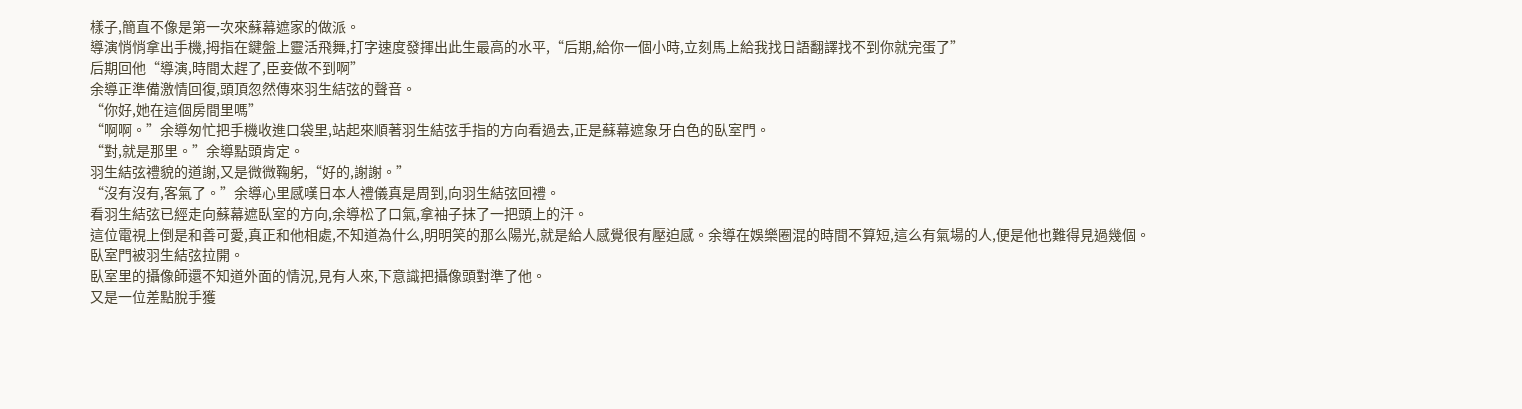樣子,簡直不像是第一次來蘇幕遮家的做派。
導演悄悄拿出手機,拇指在鍵盤上靈活飛舞,打字速度發揮出此生最高的水平,“后期,給你一個小時,立刻馬上給我找日語翻譯找不到你就完蛋了”
后期回他“導演,時間太趕了,臣妾做不到啊”
余導正準備激情回復,頭頂忽然傳來羽生結弦的聲音。
“你好,她在這個房間里嗎”
“啊啊。”余導匆忙把手機收進口袋里,站起來順著羽生結弦手指的方向看過去,正是蘇幕遮象牙白色的臥室門。
“對,就是那里。”余導點頭肯定。
羽生結弦禮貌的道謝,又是微微鞠躬,“好的,謝謝。”
“沒有沒有,客氣了。”余導心里感嘆日本人禮儀真是周到,向羽生結弦回禮。
看羽生結弦已經走向蘇幕遮臥室的方向,余導松了口氣,拿袖子抹了一把頭上的汗。
這位電視上倒是和善可愛,真正和他相處,不知道為什么,明明笑的那么陽光,就是給人感覺很有壓迫感。余導在娛樂圈混的時間不算短,這么有氣場的人,便是他也難得見過幾個。
臥室門被羽生結弦拉開。
臥室里的攝像師還不知道外面的情況,見有人來,下意識把攝像頭對準了他。
又是一位差點脫手獲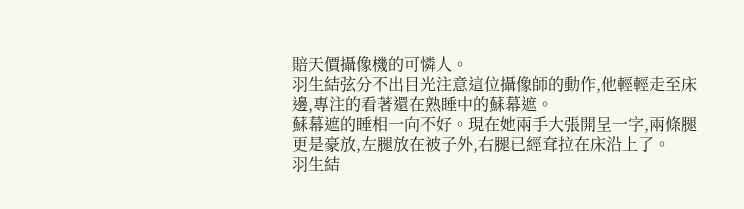賠天價攝像機的可憐人。
羽生結弦分不出目光注意這位攝像師的動作,他輕輕走至床邊,專注的看著還在熟睡中的蘇幕遮。
蘇幕遮的睡相一向不好。現在她兩手大張開呈一字,兩條腿更是豪放,左腿放在被子外,右腿已經耷拉在床沿上了。
羽生結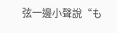弦一邊小聲說“も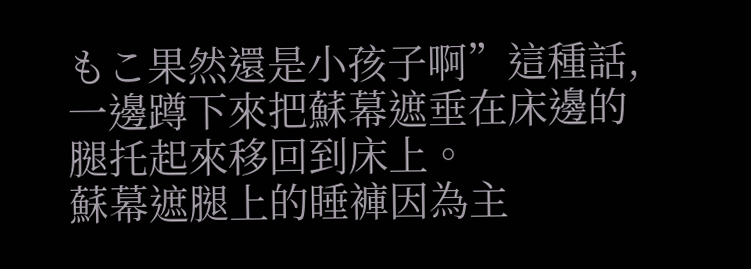もこ果然還是小孩子啊”這種話,一邊蹲下來把蘇幕遮垂在床邊的腿托起來移回到床上。
蘇幕遮腿上的睡褲因為主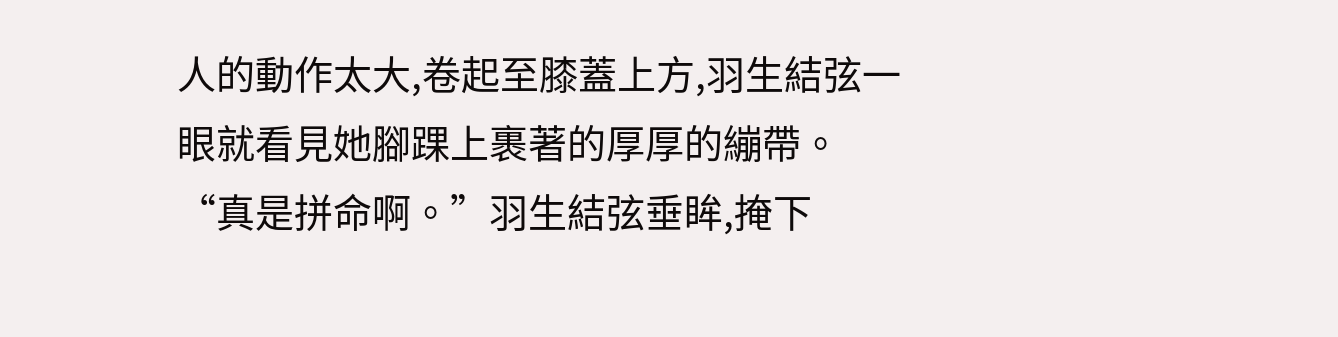人的動作太大,卷起至膝蓋上方,羽生結弦一眼就看見她腳踝上裹著的厚厚的繃帶。
“真是拼命啊。”羽生結弦垂眸,掩下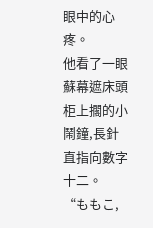眼中的心疼。
他看了一眼蘇幕遮床頭柜上擱的小鬧鐘,長針直指向數字十二。
“ももこ,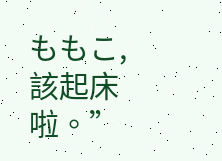ももこ,該起床啦。”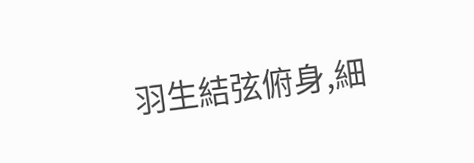羽生結弦俯身,細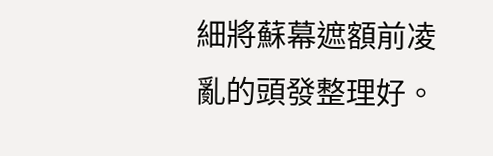細將蘇幕遮額前凌亂的頭發整理好。